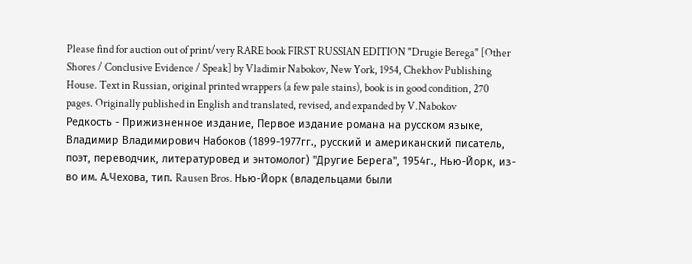Please find for auction out of print/very RARE book FIRST RUSSIAN EDITION "Drugie Berega" [Other Shores / Conclusive Evidence / Speak] by Vladimir Nabokov, New York, 1954, Chekhov Publishing House. Text in Russian, original printed wrappers (a few pale stains), book is in good condition, 270 pages. Originally published in English and translated, revised, and expanded by V.Nabokov
Редкость - Прижизненное издание, Первое издание романа на русском языке, Владимир Владимирович Набоков (1899-1977гг., русский и американский писатель, поэт, переводчик, литературовед и энтомолог) "Другие Берега", 1954г., Нью-Йорк, из-во им. А.Чехова, тип. Rausen Bros. Нью-Йорк (владельцами были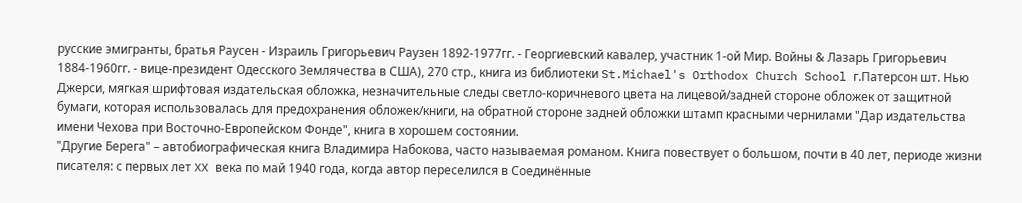русские эмигранты, братья Раусен - Израиль Григорьевич Раузен 1892-1977гг. - Георгиевский кавалер, участник 1-ой Мир. Войны & Лазарь Григорьевич 1884-1960гг. - вице-президент Одесского Землячества в США), 270 стр., книга из библиотеки St.Michael's Orthodox Church School г.Патерсон шт. Нью Джерси, мягкая шрифтовая издательская обложка, незначительные следы светло-коричневого цвета на лицевой/задней стороне обложек от защитной бумаги, которая использовалась для предохранения обложек/книги, на обратной стороне задней обложки штамп красными чернилами "Дар издательства имени Чехова при Восточно-Европейском Фонде", книга в хорошем состоянии.
"Другие Берега" – автобиографическая книга Владимира Набокова, часто называемая романом. Книга повествует о большом, почти в 40 лет, периоде жизни писателя: с первых лет XX века по май 1940 года, когда автор переселился в Соединённые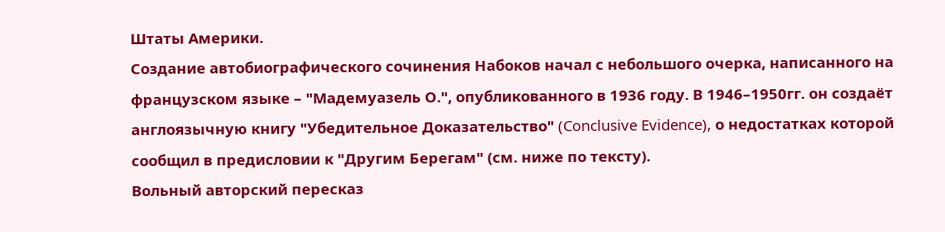Штаты Америки.
Создание автобиографического сочинения Набоков начал с небольшого очерка, написанного на французском языке – "Мадемуазель О.", опубликованного в 1936 году. В 1946–1950гг. он создаёт англоязычную книгу "Убедительное Доказательство" (Conclusive Evidence), о недостатках которой сообщил в предисловии к "Другим Берегам" (см. ниже по тексту).
Вольный авторский пересказ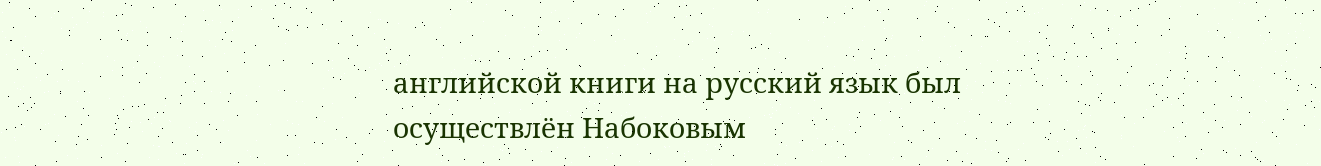английской книги на русский язык был осуществлён Набоковым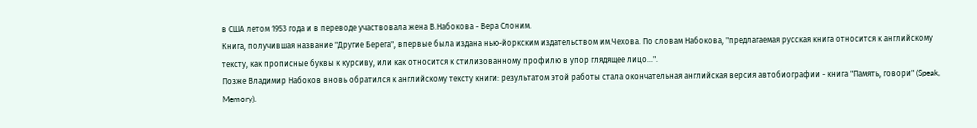в США летом 1953 года и в переводе участвовала жена В.Набокова - Вера Слоним.
Книга, получившая название "Другие Берега", впервые была издана нью-йоркским издательством им.Чехова. По словам Набокова, "предлагаемая русская книга относится к английскому тексту, как прописные буквы к курсиву, или как относится к стилизованному профилю в упор глядящее лицо…".
Позже Владимир Набоков вновь обратился к английскому тексту книги: результатом этой работы стала окончательная английская версия автобиографии - книга "Память, говори" (Speak, Memory).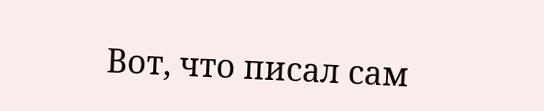Вот, что писал сам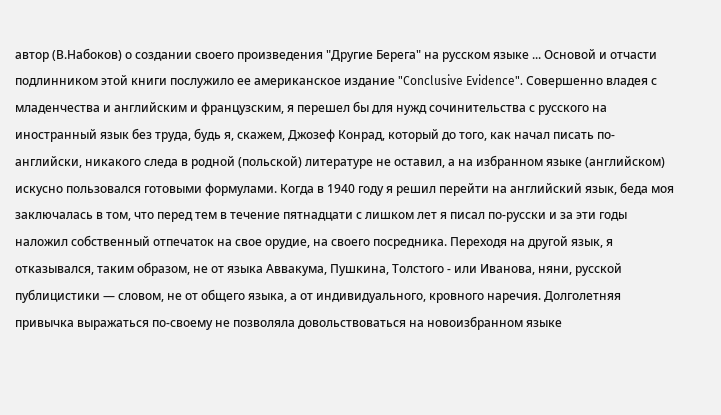автор (В.Набоков) о создании своего произведения "Другие Берега" на русском языке ... Основой и отчасти подлинником этой книги послужило ее американское издание "Conclusive Evidence". Совершенно владея с младенчества и английским и французским, я перешел бы для нужд сочинительства с русского на иностранный язык без труда, будь я, скажем, Джозеф Конрад, который до того, как начал писать по-английски, никакого следа в родной (польской) литературе не оставил, а на избранном языке (английском) искусно пользовался готовыми формулами. Когда в 1940 году я решил перейти на английский язык, беда моя заключалась в том, что перед тем в течение пятнадцати с лишком лет я писал по-русски и за эти годы наложил собственный отпечаток на свое орудие, на своего посредника. Переходя на другой язык, я отказывался, таким образом, не от языка Аввакума, Пушкина, Толстого - или Иванова, няни, русской публицистики — словом, не от общего языка, а от индивидуального, кровного наречия. Долголетняя привычка выражаться по-своему не позволяла довольствоваться на новоизбранном языке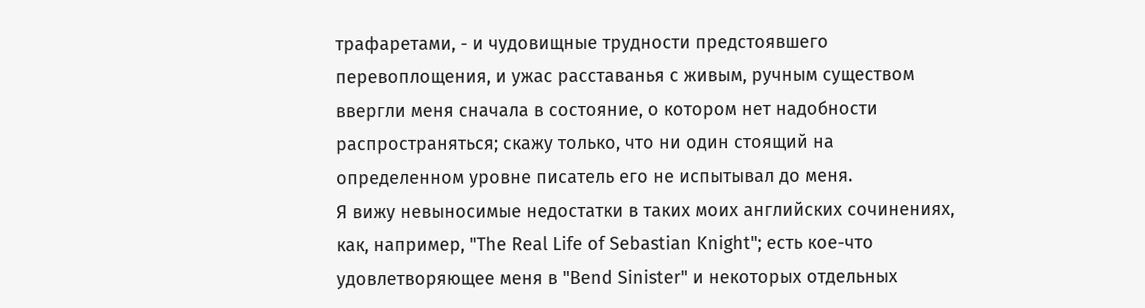трафаретами, - и чудовищные трудности предстоявшего перевоплощения, и ужас расставанья с живым, ручным существом ввергли меня сначала в состояние, о котором нет надобности распространяться; скажу только, что ни один стоящий на определенном уровне писатель его не испытывал до меня.
Я вижу невыносимые недостатки в таких моих английских сочинениях, как, например, "The Real Life of Sebastian Knight"; есть кое-что удовлетворяющее меня в "Bend Sinister" и некоторых отдельных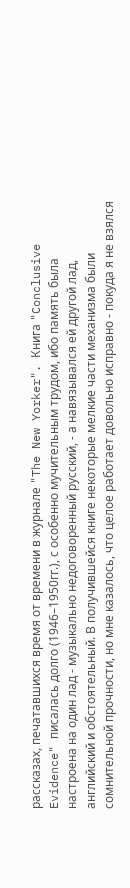рассказах, печатавшихся время от времени в журнале "The New Yorker". Книга "Conclusive Evidence" писалась долго (1946–1950гг.), с особенно мучительным трудом, ибо память была настроена на один лад - музыкально недоговоренный русский, - а навязывался ей другой лад, английский и обстоятельный. В получившейся книге некоторые мелкие части механизма были сомнительной прочности, но мне казалось, что целое работает довольно исправно - покуда я не взялся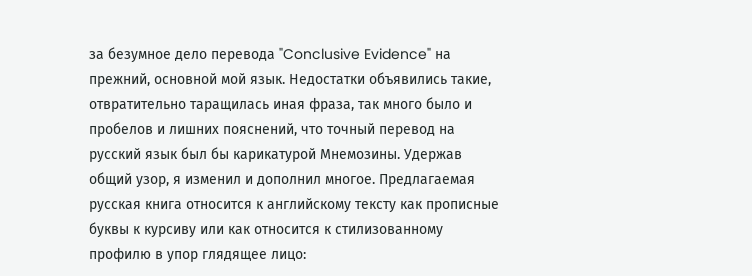за безумное дело перевода "Conclusive Evidence" на прежний, основной мой язык. Недостатки объявились такие, отвратительно таращилась иная фраза, так много было и пробелов и лишних пояснений, что точный перевод на русский язык был бы карикатурой Мнемозины. Удержав общий узор, я изменил и дополнил многое. Предлагаемая русская книга относится к английскому тексту как прописные буквы к курсиву или как относится к стилизованному профилю в упор глядящее лицо: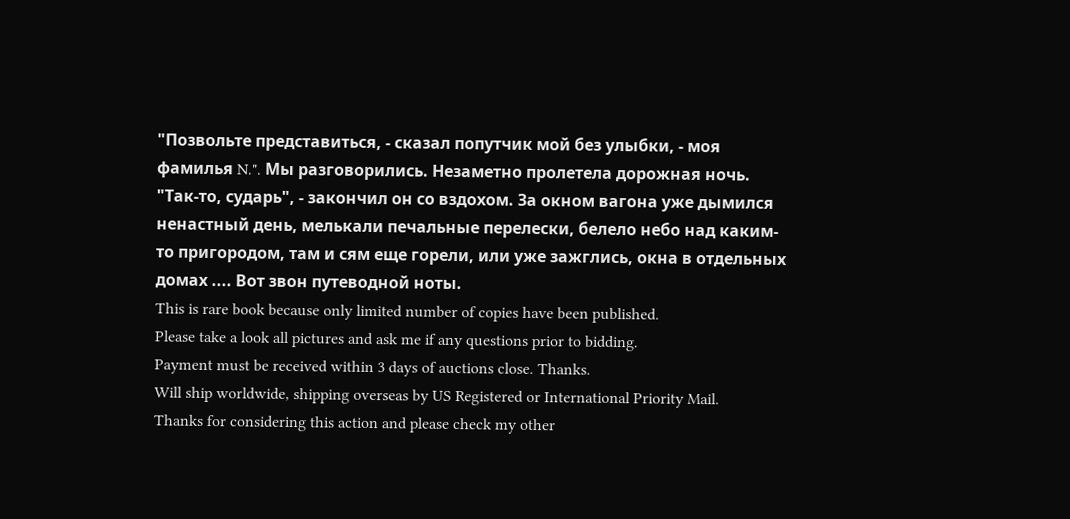"Позвольте представиться, - сказал попутчик мой без улыбки, - моя фамилья N.". Мы разговорились. Незаметно пролетела дорожная ночь. "Так-то, сударь", - закончил он со вздохом. За окном вагона уже дымился ненастный день, мелькали печальные перелески, белело небо над каким-то пригородом, там и сям еще горели, или уже зажглись, окна в отдельных домаx .... Вот звон путеводной ноты.
This is rare book because only limited number of copies have been published.
Please take a look all pictures and ask me if any questions prior to bidding.
Payment must be received within 3 days of auctions close. Thanks.
Will ship worldwide, shipping overseas by US Registered or International Priority Mail.
Thanks for considering this action and please check my other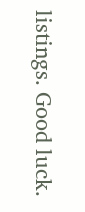listings. Good luck.